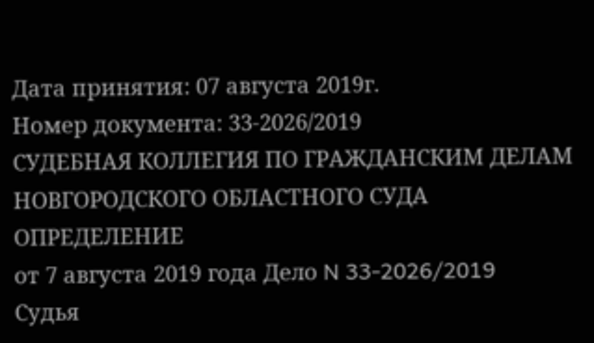Дата принятия: 07 августа 2019г.
Номер документа: 33-2026/2019
СУДЕБНАЯ КОЛЛЕГИЯ ПО ГРАЖДАНСКИМ ДЕЛАМ НОВГОРОДСКОГО ОБЛАСТНОГО СУДА
ОПРЕДЕЛЕНИЕ
от 7 августа 2019 года Дело N 33-2026/2019
Судья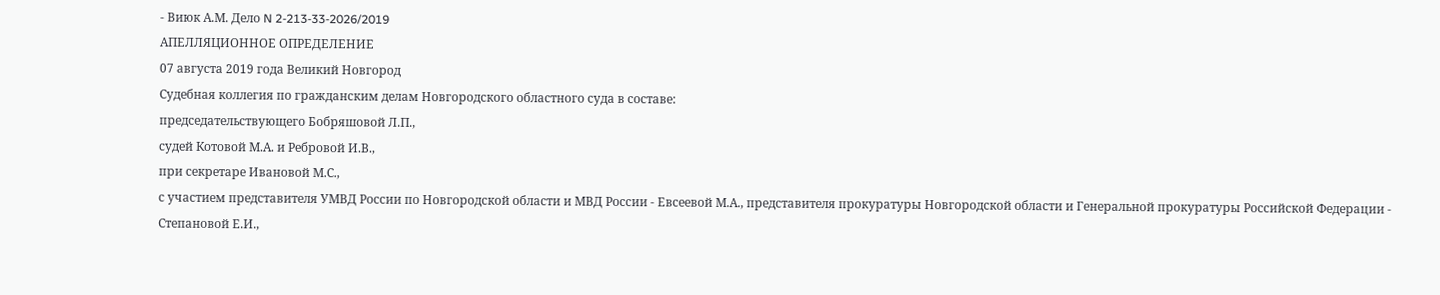- Виюк А.М. Дело N 2-213-33-2026/2019
АПЕЛЛЯЦИОННОЕ ОПРЕДЕЛЕНИЕ
07 августа 2019 года Великий Новгород
Судебная коллегия по гражданским делам Новгородского областного суда в составе:
председательствующего Бобряшовой Л.П.,
судей Котовой М.А. и Ребровой И.В.,
при секретаре Ивановой М.С.,
с участием представителя УМВД России по Новгородской области и МВД России - Евсеевой М.А., представителя прокуратуры Новгородской области и Генеральной прокуратуры Российской Федерации - Степановой Е.И.,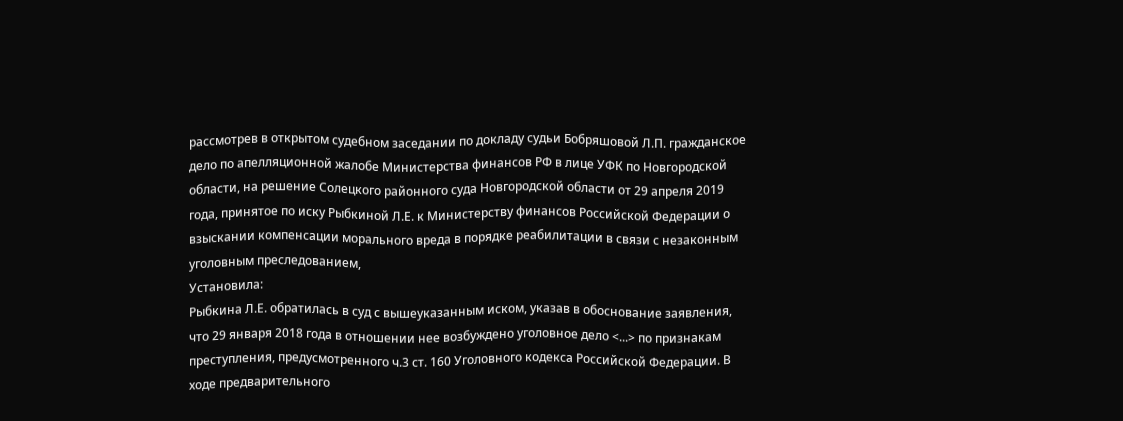рассмотрев в открытом судебном заседании по докладу судьи Бобряшовой Л.П. гражданское дело по апелляционной жалобе Министерства финансов РФ в лице УФК по Новгородской области, на решение Солецкого районного суда Новгородской области от 29 апреля 2019 года, принятое по иску Рыбкиной Л.Е. к Министерству финансов Российской Федерации о взыскании компенсации морального вреда в порядке реабилитации в связи с незаконным уголовным преследованием,
Установила:
Рыбкина Л.Е. обратилась в суд с вышеуказанным иском, указав в обоснование заявления, что 29 января 2018 года в отношении нее возбуждено уголовное дело <...> по признакам преступления, предусмотренного ч.3 ст. 160 Уголовного кодекса Российской Федерации. В ходе предварительного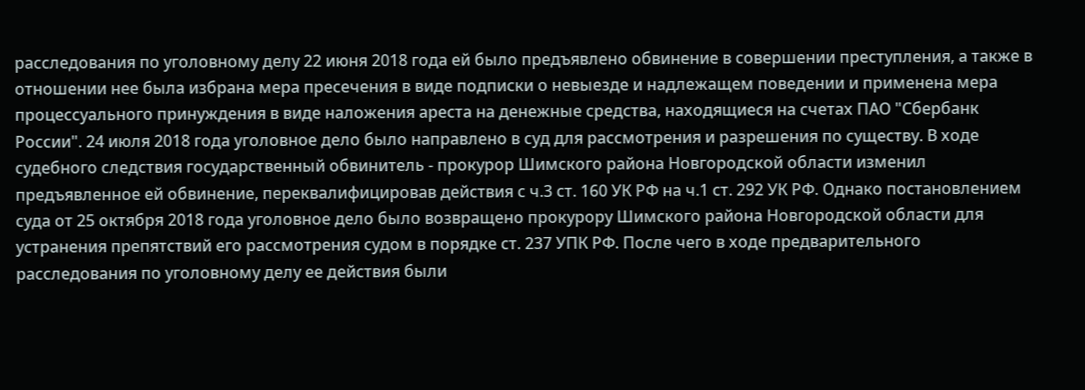расследования по уголовному делу 22 июня 2018 года ей было предъявлено обвинение в совершении преступления, а также в отношении нее была избрана мера пресечения в виде подписки о невыезде и надлежащем поведении и применена мера процессуального принуждения в виде наложения ареста на денежные средства, находящиеся на счетах ПАО "Сбербанк России". 24 июля 2018 года уголовное дело было направлено в суд для рассмотрения и разрешения по существу. В ходе судебного следствия государственный обвинитель - прокурор Шимского района Новгородской области изменил предъявленное ей обвинение, переквалифицировав действия с ч.3 ст. 160 УК РФ на ч.1 ст. 292 УК РФ. Однако постановлением суда от 25 октября 2018 года уголовное дело было возвращено прокурору Шимского района Новгородской области для устранения препятствий его рассмотрения судом в порядке ст. 237 УПК РФ. После чего в ходе предварительного расследования по уголовному делу ее действия были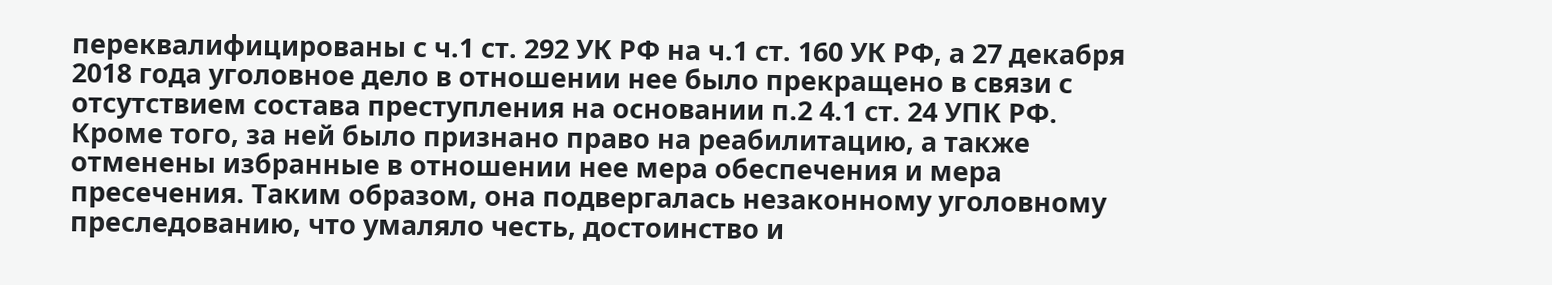переквалифицированы с ч.1 ст. 292 УК РФ на ч.1 ст. 160 УК РФ, а 27 декабря 2018 года уголовное дело в отношении нее было прекращено в связи с отсутствием состава преступления на основании п.2 4.1 ст. 24 УПК РФ. Кроме того, за ней было признано право на реабилитацию, а также отменены избранные в отношении нее мера обеспечения и мера пресечения. Таким образом, она подвергалась незаконному уголовному преследованию, что умаляло честь, достоинство и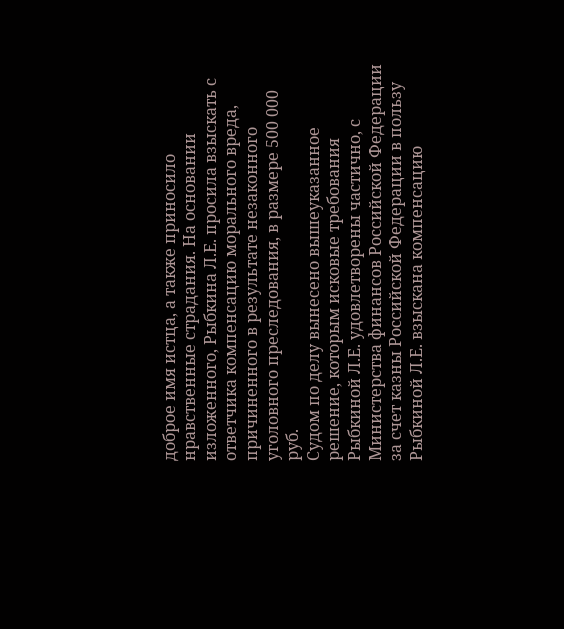доброе имя истца, а также приносило нравственные страдания. На основании изложенного, Рыбкина Л.Е. просила взыскать с ответчика компенсацию морального вреда, причиненного в результате незаконного уголовного преследования, в размере 500 000 руб.
Судом по делу вынесено вышеуказанное решение, которым исковые требования Рыбкиной Л.Е. удовлетворены частично, с Министерства финансов Российской Федерации за счет казны Российской Федерации в пользу Рыбкиной Л.Е. взыскана компенсацию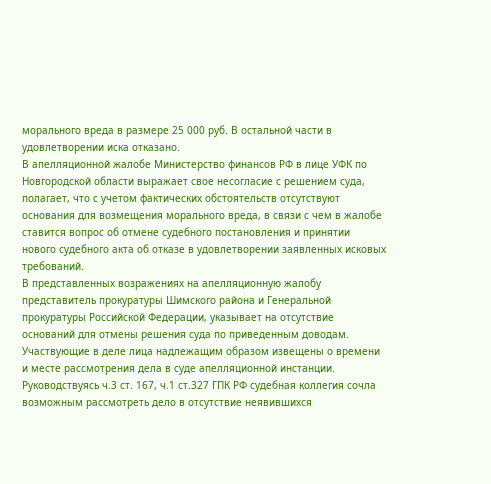морального вреда в размере 25 000 руб. В остальной части в удовлетворении иска отказано.
В апелляционной жалобе Министерство финансов РФ в лице УФК по Новгородской области выражает свое несогласие с решением суда, полагает, что с учетом фактических обстоятельств отсутствуют основания для возмещения морального вреда, в связи с чем в жалобе ставится вопрос об отмене судебного постановления и принятии нового судебного акта об отказе в удовлетворении заявленных исковых требований.
В представленных возражениях на апелляционную жалобу представитель прокуратуры Шимского района и Генеральной прокуратуры Российской Федерации, указывает на отсутствие оснований для отмены решения суда по приведенным доводам.
Участвующие в деле лица надлежащим образом извещены о времени и месте рассмотрения дела в суде апелляционной инстанции. Руководствуясь ч.3 ст. 167, ч.1 ст.327 ГПК РФ судебная коллегия сочла возможным рассмотреть дело в отсутствие неявившихся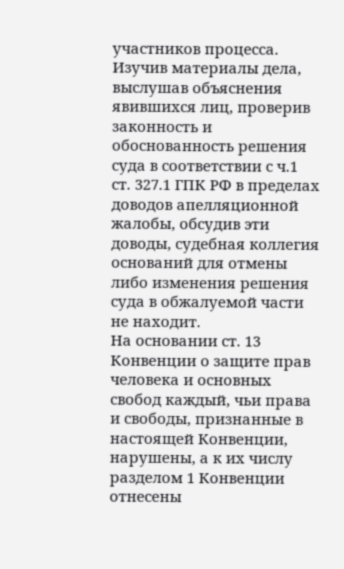участников процесса.
Изучив материалы дела, выслушав объяснения явившихся лиц, проверив законность и обоснованность решения суда в соответствии с ч.1 ст. 327.1 ГПК РФ в пределах доводов апелляционной жалобы, обсудив эти доводы, судебная коллегия оснований для отмены либо изменения решения суда в обжалуемой части не находит.
На основании ст. 13 Конвенции о защите прав человека и основных свобод каждый, чьи права и свободы, признанные в настоящей Конвенции, нарушены, а к их числу разделом 1 Конвенции отнесены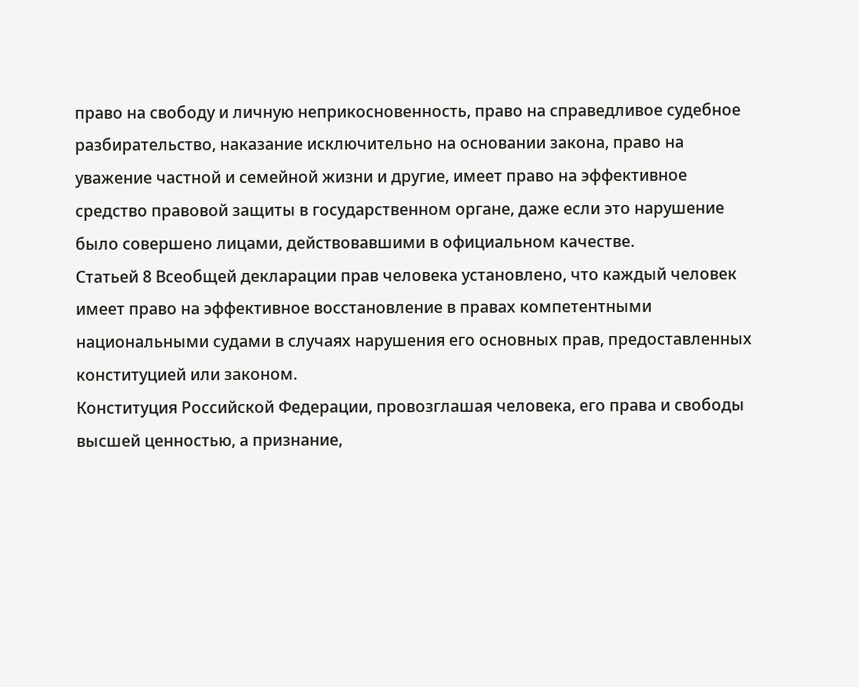право на свободу и личную неприкосновенность, право на справедливое судебное разбирательство, наказание исключительно на основании закона, право на уважение частной и семейной жизни и другие, имеет право на эффективное средство правовой защиты в государственном органе, даже если это нарушение было совершено лицами, действовавшими в официальном качестве.
Статьей 8 Всеобщей декларации прав человека установлено, что каждый человек имеет право на эффективное восстановление в правах компетентными национальными судами в случаях нарушения его основных прав, предоставленных конституцией или законом.
Конституция Российской Федерации, провозглашая человека, его права и свободы высшей ценностью, а признание,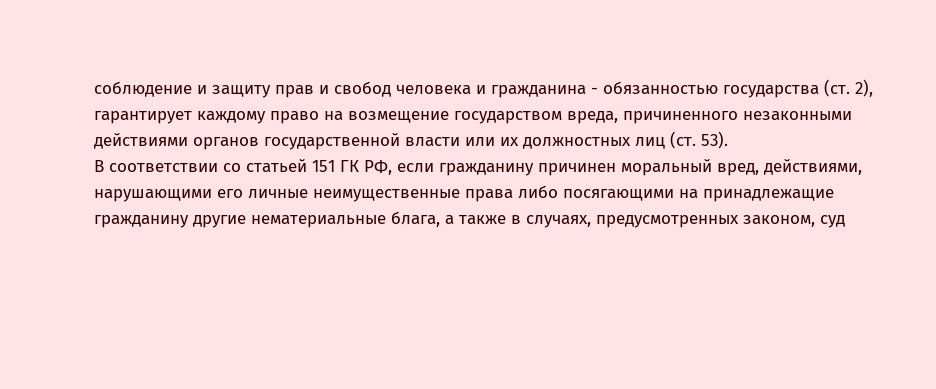соблюдение и защиту прав и свобод человека и гражданина - обязанностью государства (ст. 2), гарантирует каждому право на возмещение государством вреда, причиненного незаконными действиями органов государственной власти или их должностных лиц (ст. 53).
В соответствии со статьей 151 ГК РФ, если гражданину причинен моральный вред, действиями, нарушающими его личные неимущественные права либо посягающими на принадлежащие гражданину другие нематериальные блага, а также в случаях, предусмотренных законом, суд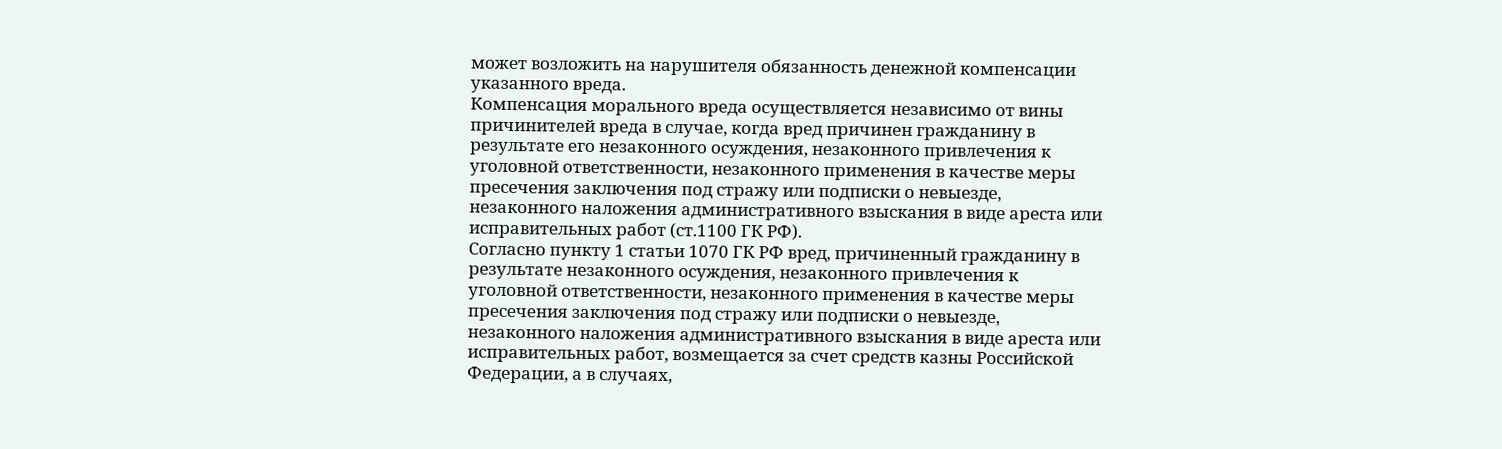может возложить на нарушителя обязанность денежной компенсации указанного вреда.
Компенсация морального вреда осуществляется независимо от вины причинителей вреда в случае, когда вред причинен гражданину в результате его незаконного осуждения, незаконного привлечения к уголовной ответственности, незаконного применения в качестве меры пресечения заключения под стражу или подписки о невыезде, незаконного наложения административного взыскания в виде ареста или исправительных работ (ст.1100 ГК РФ).
Согласно пункту 1 статьи 1070 ГК РФ вред, причиненный гражданину в результате незаконного осуждения, незаконного привлечения к уголовной ответственности, незаконного применения в качестве меры пресечения заключения под стражу или подписки о невыезде, незаконного наложения административного взыскания в виде ареста или исправительных работ, возмещается за счет средств казны Российской Федерации, а в случаях,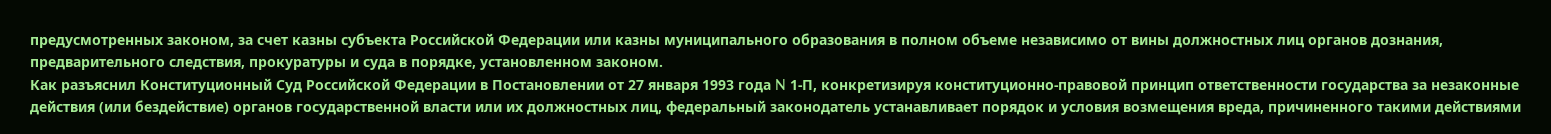предусмотренных законом, за счет казны субъекта Российской Федерации или казны муниципального образования в полном объеме независимо от вины должностных лиц органов дознания, предварительного следствия, прокуратуры и суда в порядке, установленном законом.
Как разъяснил Конституционный Суд Российской Федерации в Постановлении от 27 января 1993 года N 1-П, конкретизируя конституционно-правовой принцип ответственности государства за незаконные действия (или бездействие) органов государственной власти или их должностных лиц, федеральный законодатель устанавливает порядок и условия возмещения вреда, причиненного такими действиями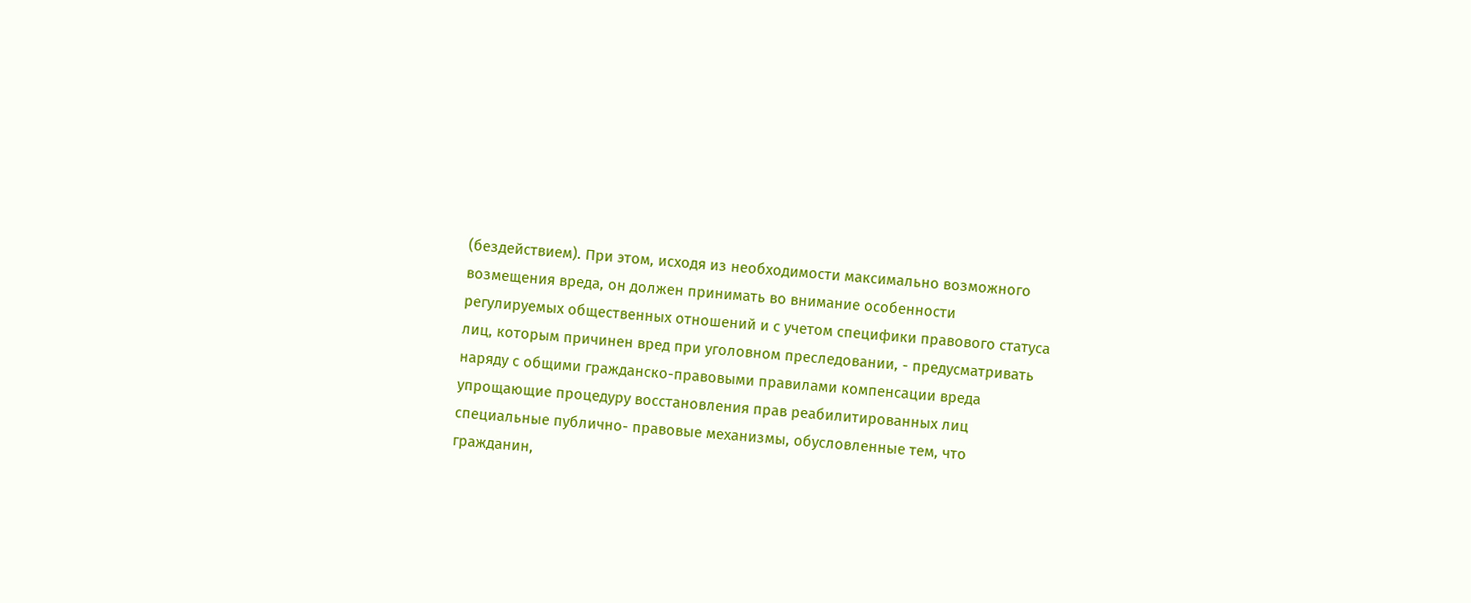(бездействием). При этом, исходя из необходимости максимально возможного возмещения вреда, он должен принимать во внимание особенности регулируемых общественных отношений и с учетом специфики правового статуса лиц, которым причинен вред при уголовном преследовании, - предусматривать наряду с общими гражданско-правовыми правилами компенсации вреда упрощающие процедуру восстановления прав реабилитированных лиц специальные публично- правовые механизмы, обусловленные тем, что гражданин,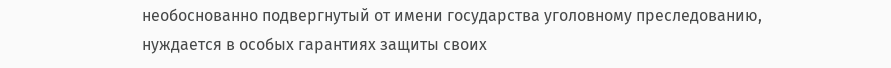необоснованно подвергнутый от имени государства уголовному преследованию, нуждается в особых гарантиях защиты своих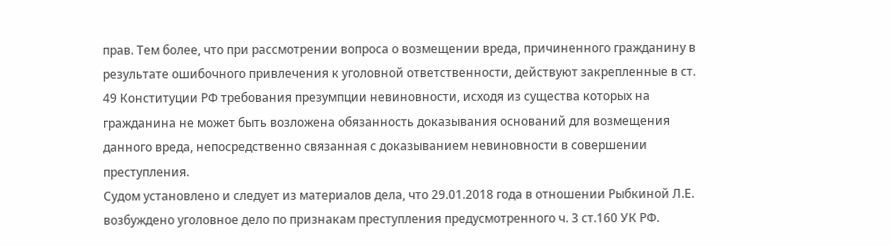прав. Тем более, что при рассмотрении вопроса о возмещении вреда, причиненного гражданину в результате ошибочного привлечения к уголовной ответственности, действуют закрепленные в ст. 49 Конституции РФ требования презумпции невиновности, исходя из существа которых на гражданина не может быть возложена обязанность доказывания оснований для возмещения данного вреда, непосредственно связанная с доказыванием невиновности в совершении преступления.
Судом установлено и следует из материалов дела, что 29.01.2018 года в отношении Рыбкиной Л.Е. возбуждено уголовное дело по признакам преступления предусмотренного ч. 3 ст.160 УК РФ.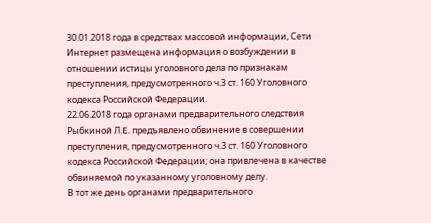30.01.2018 года в средствах массовой информации, Сети Интернет размещена информация о возбуждении в отношении истицы уголовного дела по признакам преступления, предусмотренного ч.3 ст. 160 Уголовного кодекса Российской Федерации.
22.06.2018 года органами предварительного следствия Рыбкиной Л.E. предъявлено обвинение в совершении преступления, предусмотренного ч.3 ст. 160 Уголовного кодекса Российской Федерации; она привлечена в качестве обвиняемой по указанному уголовному делу.
В тот же день органами предварительного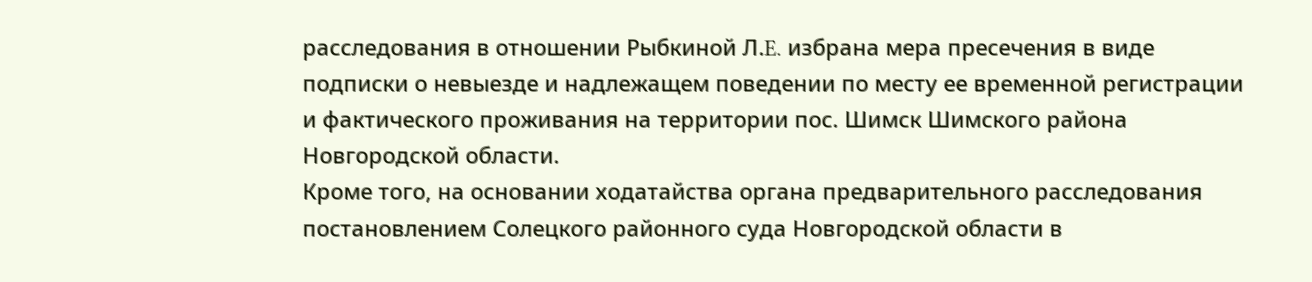расследования в отношении Рыбкиной Л.E. избрана мера пресечения в виде подписки о невыезде и надлежащем поведении по месту ее временной регистрации и фактического проживания на территории пос. Шимск Шимского района Новгородской области.
Кроме того, на основании ходатайства органа предварительного расследования постановлением Солецкого районного суда Новгородской области в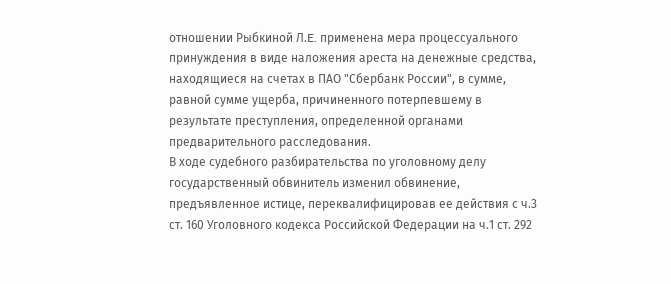отношении Рыбкиной Л.E. применена мера процессуального принуждения в виде наложения ареста на денежные средства, находящиеся на счетах в ПАО "Сбербанк России", в сумме, равной сумме ущерба, причиненного потерпевшему в результате преступления, определенной органами предварительного расследования.
В ходе судебного разбирательства по уголовному делу государственный обвинитель изменил обвинение, предъявленное истице, переквалифицировав ее действия с ч.3 ст. 160 Уголовного кодекса Российской Федерации на ч.1 ст. 292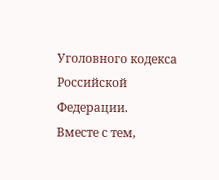Уголовного кодекса Российской Федерации.
Вместе с тем,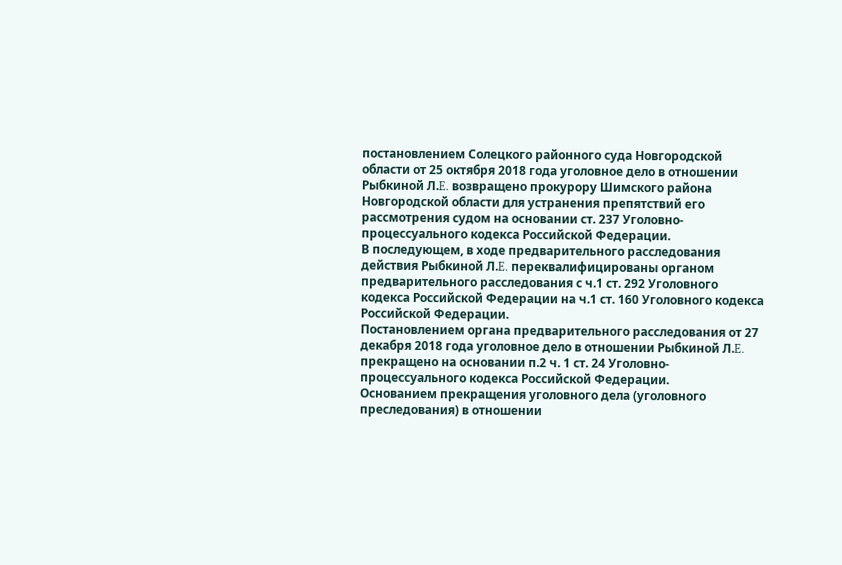постановлением Солецкого районного суда Новгородской области от 25 октября 2018 года уголовное дело в отношении Рыбкиной Л.E. возвращено прокурору Шимского района Новгородской области для устранения препятствий его рассмотрения судом на основании ст. 237 Уголовно-процессуального кодекса Российской Федерации.
В последующем, в ходе предварительного расследования действия Рыбкиной Л.E. переквалифицированы органом предварительного расследования с ч.1 ст. 292 Уголовного кодекса Российской Федерации на ч.1 ст. 160 Уголовного кодекса Российской Федерации.
Постановлением органа предварительного расследования от 27 декабря 2018 года уголовное дело в отношении Рыбкиной Л.E. прекращено на основании п.2 ч. 1 ст. 24 Уголовно-процессуального кодекса Российской Федерации.
Основанием прекращения уголовного дела (уголовного преследования) в отношении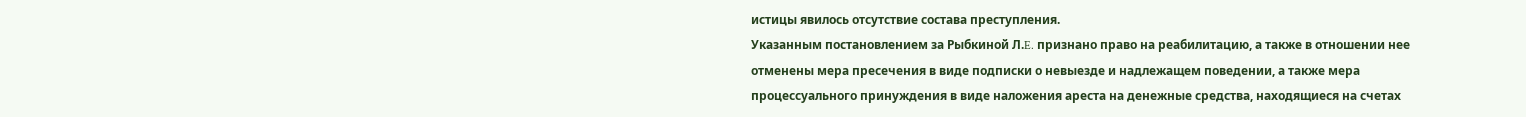истицы явилось отсутствие состава преступления.
Указанным постановлением за Рыбкиной Л.E. признано право на реабилитацию, а также в отношении нее отменены мера пресечения в виде подписки о невыезде и надлежащем поведении, а также мера процессуального принуждения в виде наложения ареста на денежные средства, находящиеся на счетах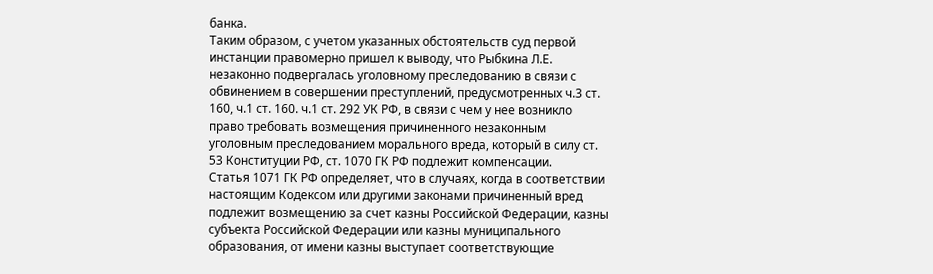банка.
Таким образом, с учетом указанных обстоятельств суд первой инстанции правомерно пришел к выводу, что Рыбкина Л.Е. незаконно подвергалась уголовному преследованию в связи с обвинением в совершении преступлений, предусмотренных ч.3 ст. 160, ч.1 ст. 160. ч.1 ст. 292 УК РФ, в связи с чем у нее возникло право требовать возмещения причиненного незаконным уголовным преследованием морального вреда, который в силу ст. 53 Конституции РФ, ст. 1070 ГК РФ подлежит компенсации.
Статья 1071 ГК РФ определяет, что в случаях, когда в соответствии настоящим Кодексом или другими законами причиненный вред подлежит возмещению за счет казны Российской Федерации, казны субъекта Российской Федерации или казны муниципального образования, от имени казны выступает соответствующие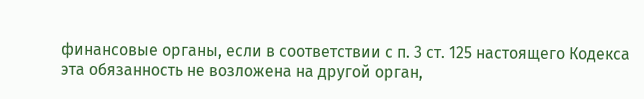финансовые органы, если в соответствии с п. 3 ст. 125 настоящего Кодекса эта обязанность не возложена на другой орган,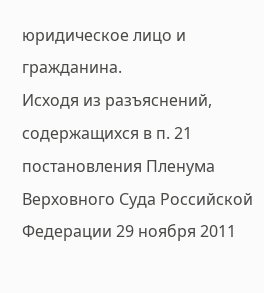юридическое лицо и гражданина.
Исходя из разъяснений, содержащихся в п. 21 постановления Пленума Верховного Суда Российской Федерации 29 ноября 2011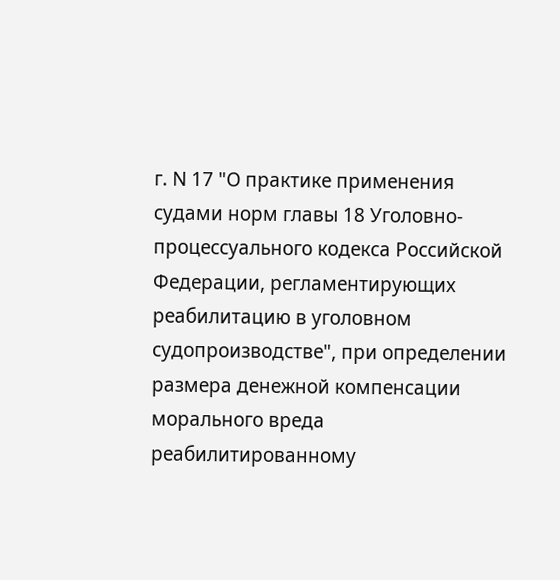г. N 17 "О практике применения судами норм главы 18 Уголовно-процессуального кодекса Российской Федерации, регламентирующих реабилитацию в уголовном судопроизводстве", при определении размера денежной компенсации морального вреда реабилитированному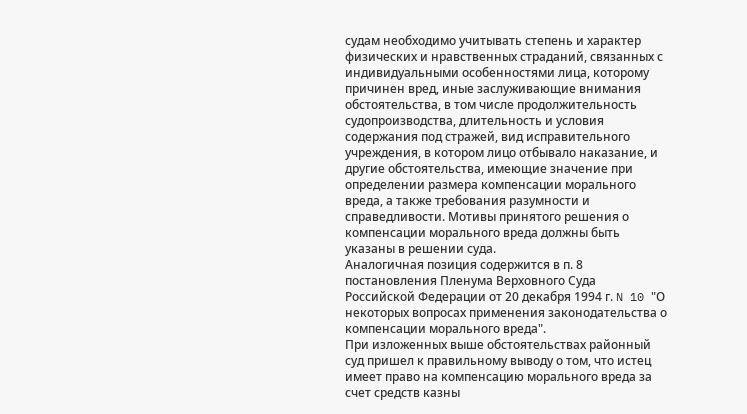судам необходимо учитывать степень и характер физических и нравственных страданий, связанных с индивидуальными особенностями лица, которому причинен вред, иные заслуживающие внимания обстоятельства, в том числе продолжительность судопроизводства, длительность и условия содержания под стражей, вид исправительного учреждения, в котором лицо отбывало наказание, и другие обстоятельства, имеющие значение при определении размера компенсации морального вреда, а также требования разумности и справедливости. Мотивы принятого решения о компенсации морального вреда должны быть указаны в решении суда.
Аналогичная позиция содержится в п. 8 постановления Пленума Верховного Суда Российской Федерации от 20 декабря 1994 г. N 10 "О некоторых вопросах применения законодательства о компенсации морального вреда".
При изложенных выше обстоятельствах районный суд пришел к правильному выводу о том, что истец имеет право на компенсацию морального вреда за счет средств казны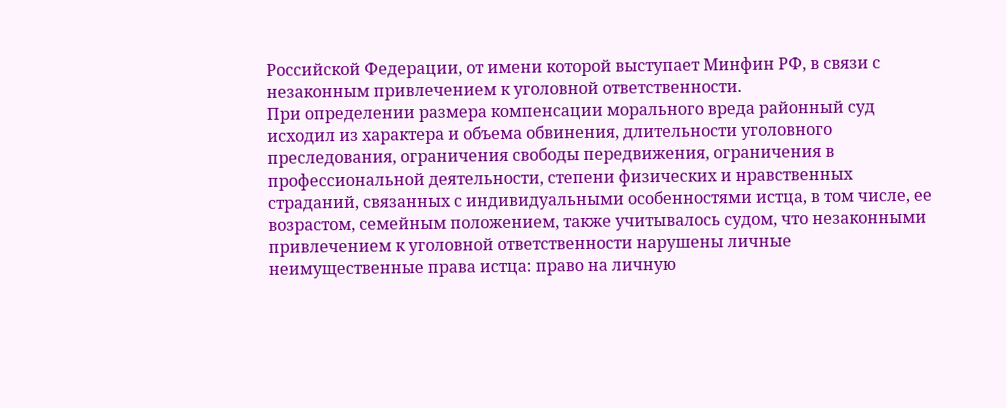Российской Федерации, от имени которой выступает Минфин РФ, в связи с незаконным привлечением к уголовной ответственности.
При определении размера компенсации морального вреда районный суд исходил из характера и объема обвинения, длительности уголовного преследования, ограничения свободы передвижения, ограничения в профессиональной деятельности, степени физических и нравственных страданий, связанных с индивидуальными особенностями истца, в том числе, ее возрастом, семейным положением, также учитывалось судом, что незаконными привлечением к уголовной ответственности нарушены личные неимущественные права истца: право на личную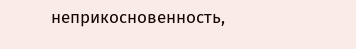неприкосновенность,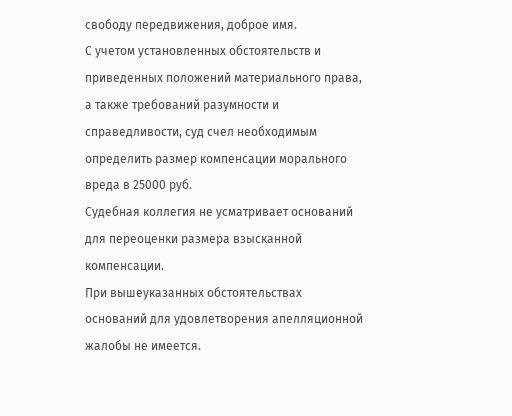свободу передвижения, доброе имя.
С учетом установленных обстоятельств и приведенных положений материального права, а также требований разумности и справедливости, суд счел необходимым определить размер компенсации морального вреда в 25000 руб.
Судебная коллегия не усматривает оснований для переоценки размера взысканной компенсации.
При вышеуказанных обстоятельствах оснований для удовлетворения апелляционной жалобы не имеется.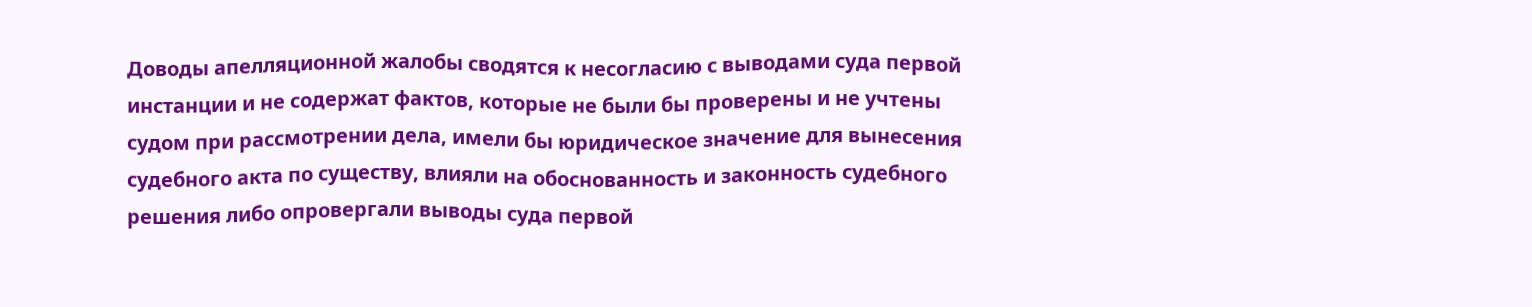Доводы апелляционной жалобы сводятся к несогласию с выводами суда первой инстанции и не содержат фактов, которые не были бы проверены и не учтены судом при рассмотрении дела, имели бы юридическое значение для вынесения судебного акта по существу, влияли на обоснованность и законность судебного решения либо опровергали выводы суда первой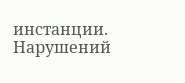инстанции.
Нарушений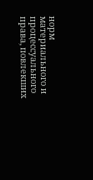норм материального и процессуального права, повлекших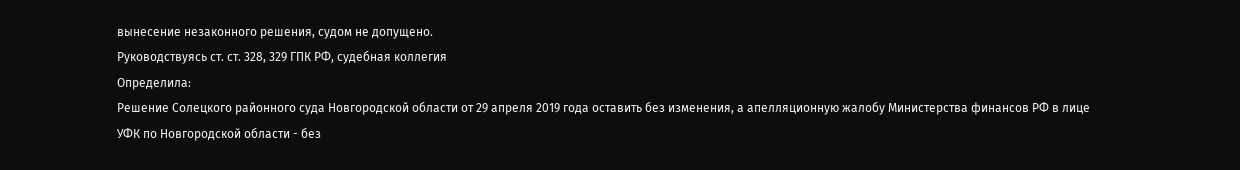вынесение незаконного решения, судом не допущено.
Руководствуясь ст. ст. 328, 329 ГПК РФ, судебная коллегия
Определила:
Решение Солецкого районного суда Новгородской области от 29 апреля 2019 года оставить без изменения, а апелляционную жалобу Министерства финансов РФ в лице УФК по Новгородской области - без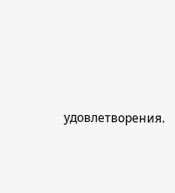удовлетворения.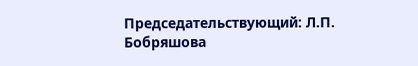Председательствующий: Л.П. Бобряшова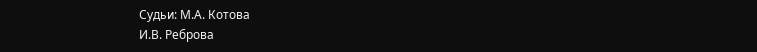Судьи: М.А. Котова
И.В. Реброва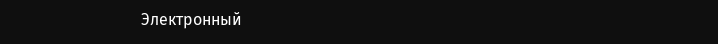Электронный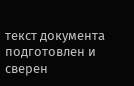текст документа
подготовлен и сверен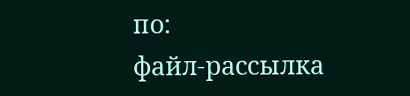по:
файл-рассылка